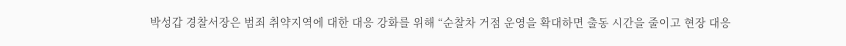박성갑 경찰서장은 범죄 취약지역에 대한 대응 강화를 위해 “순찰차 거점 운영을 확대하면 출동 시간을 줄이고 현장 대응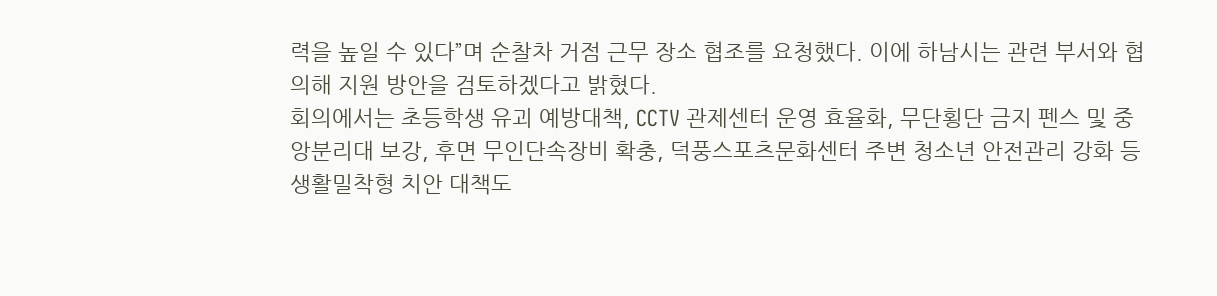력을 높일 수 있다”며 순찰차 거점 근무 장소 협조를 요청했다. 이에 하남시는 관련 부서와 협의해 지원 방안을 검토하겠다고 밝혔다.
회의에서는 초등학생 유괴 예방대책, CCTV 관제센터 운영 효율화, 무단횡단 금지 펜스 및 중앙분리대 보강, 후면 무인단속장비 확충, 덕풍스포츠문화센터 주변 청소년 안전관리 강화 등 생활밀착형 치안 대책도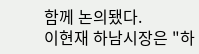함께 논의됐다.
이현재 하남시장은 "하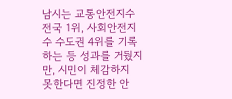남시는 교통안전지수 전국 1위, 사회안전지수 수도권 4위를 기록하는 등 성과를 거뒀지만, 시민이 체감하지 못한다면 진정한 안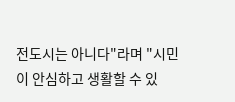전도시는 아니다"라며 "시민이 안심하고 생활할 수 있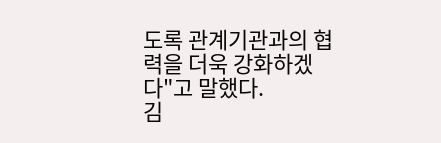도록 관계기관과의 협력을 더욱 강화하겠다"고 말했다.
김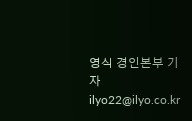영식 경인본부 기자 ilyo22@ilyo.co.kr